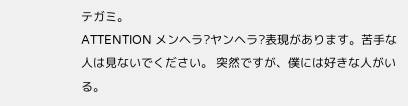テガミ。
ATTENTION メンヘラ?ヤンヘラ?表現があります。苦手な人は見ないでください。 突然ですが、僕には好きな人がいる。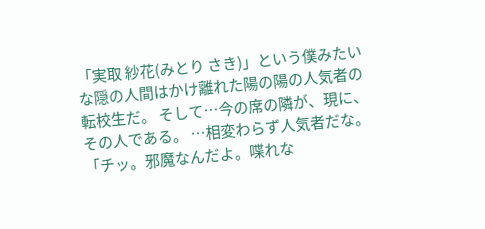「実取 紗花(みとり さき)」という僕みたいな隠の人間はかけ離れた陽の陽の人気者の転校生だ。 そして…今の席の隣が、現に、その人である。 …相変わらず人気者だな。 「チッ。邪魔なんだよ。喋れな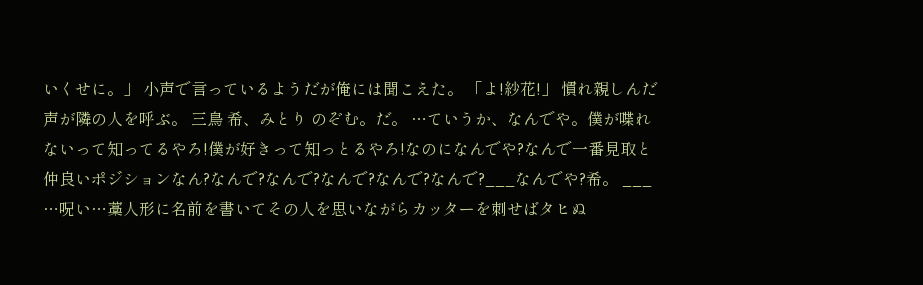いくせに。」 小声で言っているようだが俺には聞こえた。 「よ!紗花!」 慣れ親しんだ声が隣の人を呼ぶ。 三鳥 希、みとり のぞむ。だ。 …ていうか、なんでや。僕が喋れないって知ってるやろ!僕が好きって知っとるやろ!なのになんでや?なんで一番見取と仲良いポジションなん?なんで?なんで?なんで?なんで?なんで?___なんでや?希。 ___ …呪い…藁人形に名前を書いてその人を思いながらカッターを刺せばタヒぬ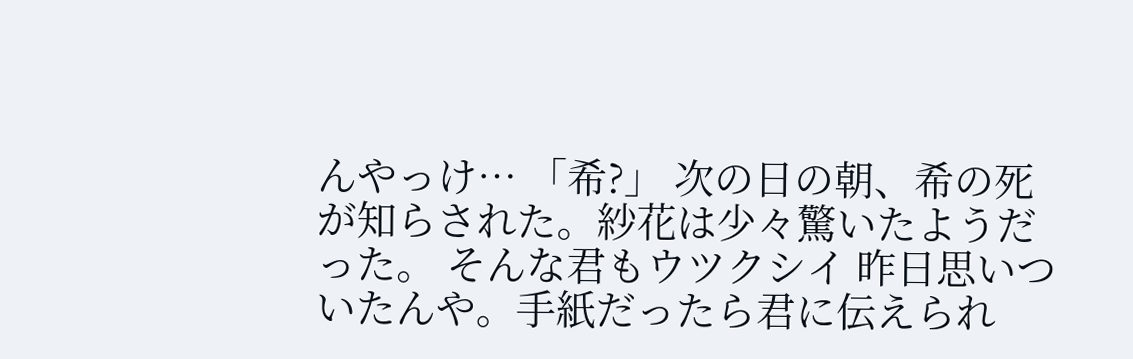んやっけ… 「希?」 次の日の朝、希の死が知らされた。紗花は少々驚いたようだった。 そんな君もウツクシイ 昨日思いついたんや。手紙だったら君に伝えられ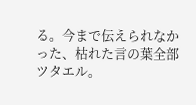る。今まで伝えられなかった、枯れた言の葉全部ツタエル。